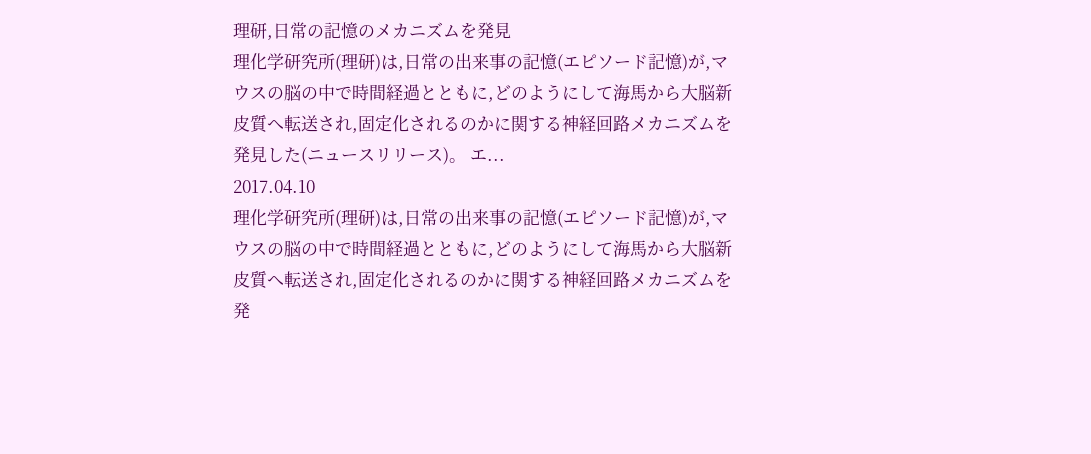理研,日常の記憶のメカニズムを発見
理化学研究所(理研)は,日常の出来事の記憶(エピソード記憶)が,マウスの脳の中で時間経過とともに,どのようにして海馬から大脳新皮質へ転送され,固定化されるのかに関する神経回路メカニズムを発見した(ニュースリリース)。 エ...
2017.04.10
理化学研究所(理研)は,日常の出来事の記憶(エピソード記憶)が,マウスの脳の中で時間経過とともに,どのようにして海馬から大脳新皮質へ転送され,固定化されるのかに関する神経回路メカニズムを発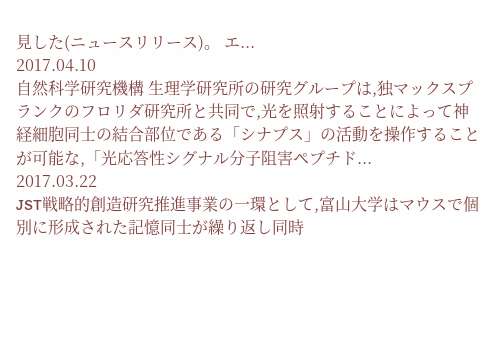見した(ニュースリリース)。 エ...
2017.04.10
自然科学研究機構 生理学研究所の研究グループは,独マックスプランクのフロリダ研究所と共同で,光を照射することによって神経細胞同士の結合部位である「シナプス」の活動を操作することが可能な,「光応答性シグナル分子阻害ペプチド...
2017.03.22
JST戦略的創造研究推進事業の一環として,富山大学はマウスで個別に形成された記憶同士が繰り返し同時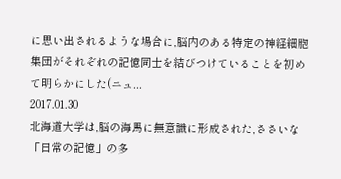に思い出されるような場合に,脳内のある特定の神経細胞集団がそれぞれの記憶同士を結びつけていることを初めて明らかにした(ニュ...
2017.01.30
北海道大学は,脳の海馬に無意識に形成された,ささいな「日常の記憶」の多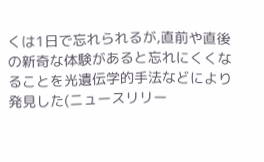くは1日で忘れられるが,直前や直後の新奇な体験があると忘れにくくなることを光遺伝学的手法などにより発見した(ニュースリリー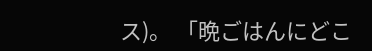ス)。 「晩ごはんにどこ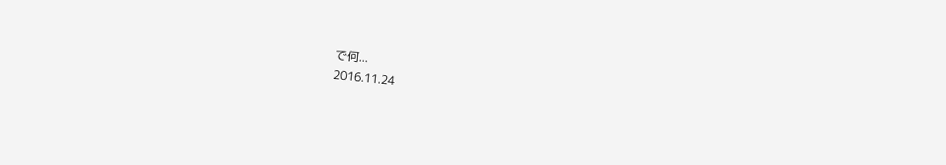で何...
2016.11.24